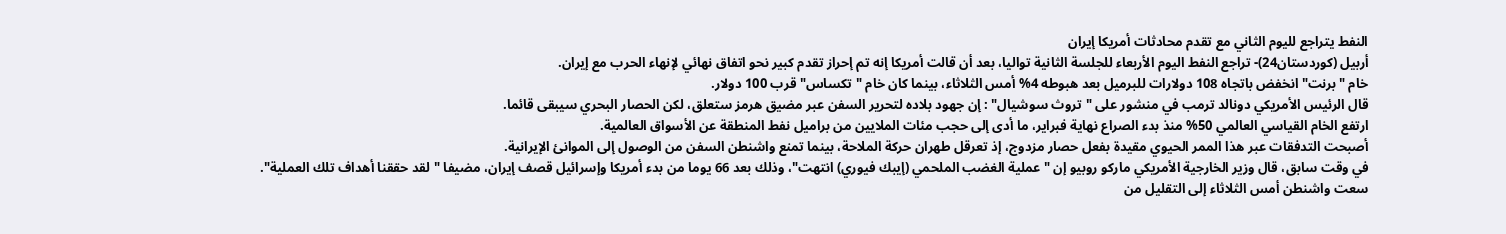النفط يتراجع لليوم الثاني مع تقدم محادثات أمريكا إيران
أربيل (كوردستان24)- تراجع النفط اليوم الأربعاء للجلسة الثانية تواليا، بعد أن قالت أمريكا إنه تم إحراز تقدم كبير نحو اتفاق نهائي لإنهاء الحرب مع إيران.
خام "برنت" انخفض باتجاه 108 دولارات للبرميل بعد هبوطه 4% أمس الثلاثاء، بينما كان خام "تكساس" قرب 100 دولار.
قال الرئيس الأمريكي دونالد ترمب في منشور على "تروث سوشيال" : إن جهود بلاده لتحرير السفن عبر مضيق هرمز ستعلق، لكن الحصار البحري سيبقى قائما.
ارتفع الخام القياسي العالمي 50% منذ بدء الصراع نهاية فبراير، ما أدى إلى حجب مئات الملايين من براميل نفط المنطقة عن الأسواق العالمية.
أصبحت التدفقات عبر هذا الممر الحيوي مقيدة بفعل حصار مزدوج، إذ تعرقل طهران حركة الملاحة، بينما تمنع واشنطن السفن من الوصول إلى الموانئ الإيرانية.
في وقت سابق، قال وزير الخارجية الأمريكي ماركو روبيو إن "عملية الغضب الملحمي (إيبك فيوري) انتهت"، وذلك بعد 66 يوما من بدء أمريكا وإسرائيل قصف إيران، مضيفا "لقد حققنا أهداف تلك العملية".
سعت واشنطن أمس الثلاثاء إلى التقليل من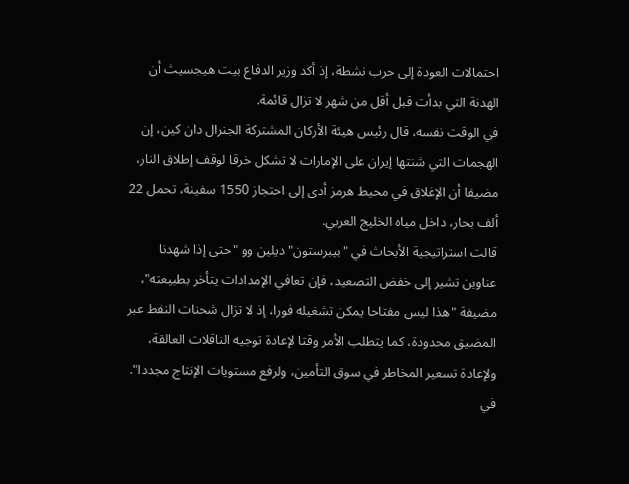احتمالات العودة إلى حرب نشطة، إذ أكد وزير الدفاع بيت هيجسيث أن الهدنة التي بدأت قبل أقل من شهر لا تزال قائمة.
في الوقت نفسه، قال رئيس هيئة الأركان المشتركة الجنرال دان كين، إن الهجمات التي شنتها إيران على الإمارات لا تشكل خرقا لوقف إطلاق النار، مضيفا أن الإغلاق في محيط هرمز أدى إلى احتجاز 1550 سفينة، تحمل 22 ألف بحار، داخل مياه الخليج العربي.
قالت استراتيجية الأبحاث في "بيبرستون" ديلين وو "حتى إذا شهدنا عناوين تشير إلى خفض التصعيد، فإن تعافي الإمدادات يتأخر بطبيعته"، مضيفة "هذا ليس مفتاحا يمكن تشغيله فورا، إذ لا تزال شحنات النفط عبر المضيق محدودة، كما يتطلب الأمر وقتا لإعادة توجيه الناقلات العالقة، ولإعادة تسعير المخاطر في سوق التأمين، ولرفع مستويات الإنتاج مجددا".
في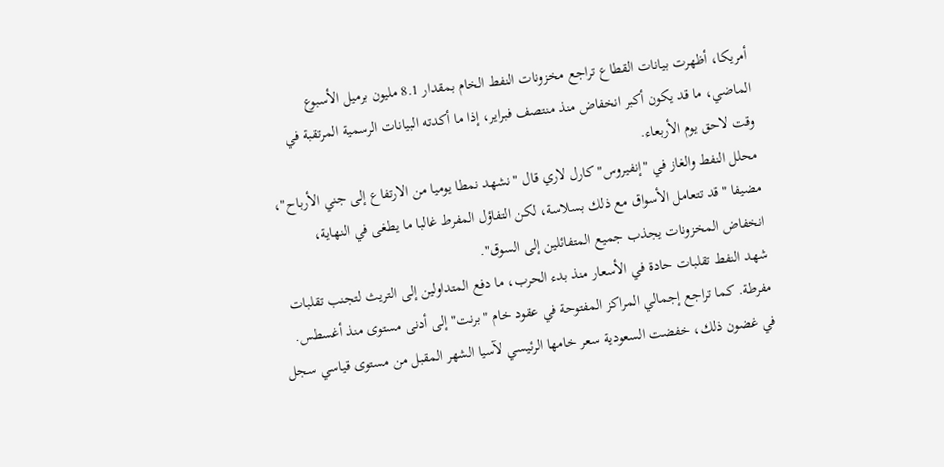أمريكا، أظهرت بيانات القطاع تراجع مخزونات النفط الخام بمقدار 8.1 مليون برميل الأسبوع الماضي، ما قد يكون أكبر انخفاض منذ منتصف فبراير، إذا ما أكدته البيانات الرسمية المرتقبة في وقت لاحق يوم الأربعاء.
محلل النفط والغاز في "إنفيروس" كارل لاري قال "نشهد نمطا يوميا من الارتفاع إلى جني الأرباح"، مضيفا "قد تتعامل الأسواق مع ذلك بسلاسة، لكن التفاؤل المفرط غالبا ما يطغى في النهاية، انخفاض المخزونات يجذب جميع المتفائلين إلى السوق".
شهد النفط تقلبات حادة في الأسعار منذ بدء الحرب، ما دفع المتداولين إلى التريث لتجنب تقلبات مفرطة. كما تراجع إجمالي المراكز المفتوحة في عقود خام "برنت" إلى أدنى مستوى منذ أغسطس.
في غضون ذلك، خفضت السعودية سعر خامها الرئيسي لآسيا الشهر المقبل من مستوى قياسي سجل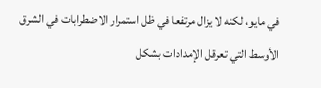في مايو، لكنه لا يزال مرتفعا في ظل استمرار الاضطرابات في الشرق الأوسط التي تعرقل الإمدادات بشكل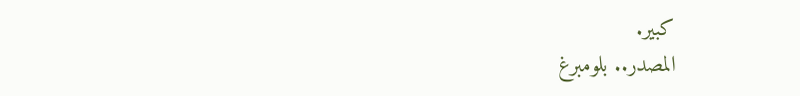كبير.
المصدر.. بلومبرغ